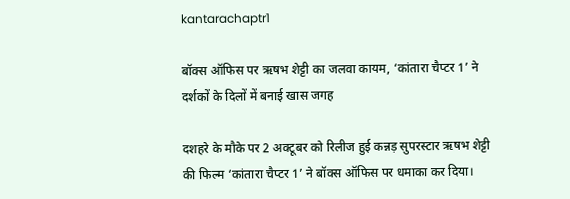kantarachaptr1

बॉक्स ऑफिस पर ऋषभ शेट्टी का जलवा कायम, ‘कांतारा चैप्टर 1’ ने दर्शकों के दिलों में बनाई खास जगह

दशहरे के मौके पर 2 अक्टूबर को रिलीज हुई कन्नड़ सुपरस्टार ऋषभ शेट्टी की फिल्म ‘कांतारा चैप्टर 1’ ने बॉक्स ऑफिस पर धमाका कर दिया।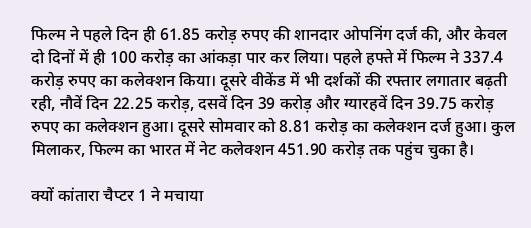फिल्म ने पहले दिन ही 61.85 करोड़ रुपए की शानदार ओपनिंग दर्ज की, और केवल दो दिनों में ही 100 करोड़ का आंकड़ा पार कर लिया। पहले हफ्ते में फिल्म ने 337.4 करोड़ रुपए का कलेक्शन किया। दूसरे वीकेंड में भी दर्शकों की रफ्तार लगातार बढ़ती रही, नौवें दिन 22.25 करोड़, दसवें दिन 39 करोड़ और ग्यारहवें दिन 39.75 करोड़ रुपए का कलेक्शन हुआ। दूसरे सोमवार को 8.81 करोड़ का कलेक्शन दर्ज हुआ। कुल मिलाकर, फिल्म का भारत में नेट कलेक्शन 451.90 करोड़ तक पहुंच चुका है।

क्यों कांतारा चैप्टर 1 ने मचाया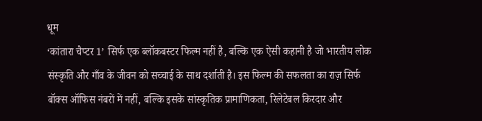धूम
‘कांतारा चैप्टर 1’ सिर्फ एक ब्लॉकबस्टर फिल्म नहीं है, बल्कि एक ऐसी कहानी है जो भारतीय लोक संस्कृति और गाँव के जीवन को सच्चाई के साथ दर्शाती है। इस फिल्म की सफलता का राज़ सिर्फ बॉक्स ऑफिस नंबरों में नहीं, बल्कि इसके सांस्कृतिक प्रामाणिकता, रिलेटेबल किरदार और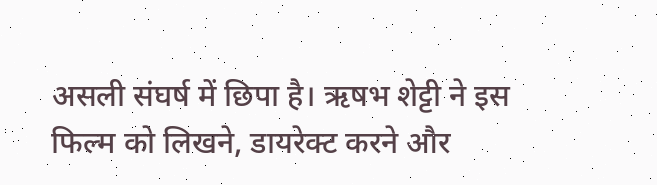असली संघर्ष में छिपा है। ऋषभ शेट्टी ने इस फिल्म को लिखने, डायरेक्ट करने और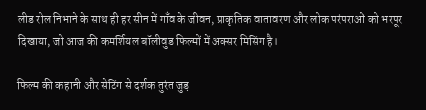लीड रोल निभाने के साथ ही हर सीन में गाँव के जीवन, प्राकृतिक वातावरण और लोक परंपराओं को भरपूर दिखाया, जो आज की कमर्शियल बॉलीवुड फिल्मों में अक्सर मिसिंग है।

फिल्म की कहानी और सेटिंग से दर्शक तुरंत जुड़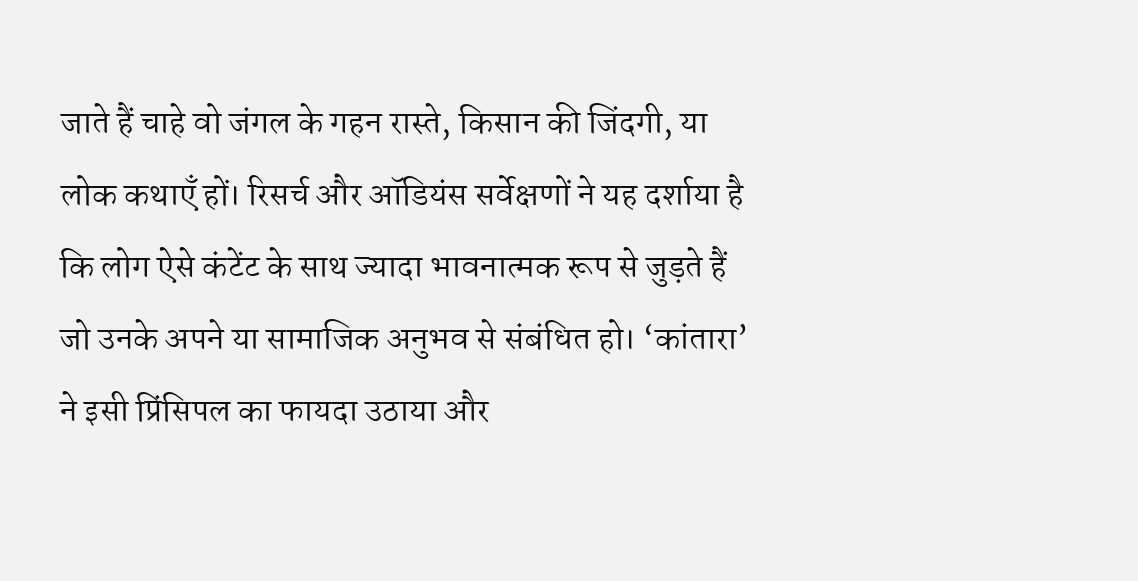जाते हैं चाहे वो जंगल के गहन रास्ते, किसान की जिंदगी, या लोक कथाएँ हों। रिसर्च और ऑडियंस सर्वेक्षणों ने यह दर्शाया है कि लोग ऐसे कंटेंट के साथ ज्यादा भावनात्मक रूप से जुड़ते हैं जो उनके अपने या सामाजिक अनुभव से संबंधित हो। ‘कांतारा’ ने इसी प्रिंसिपल का फायदा उठाया और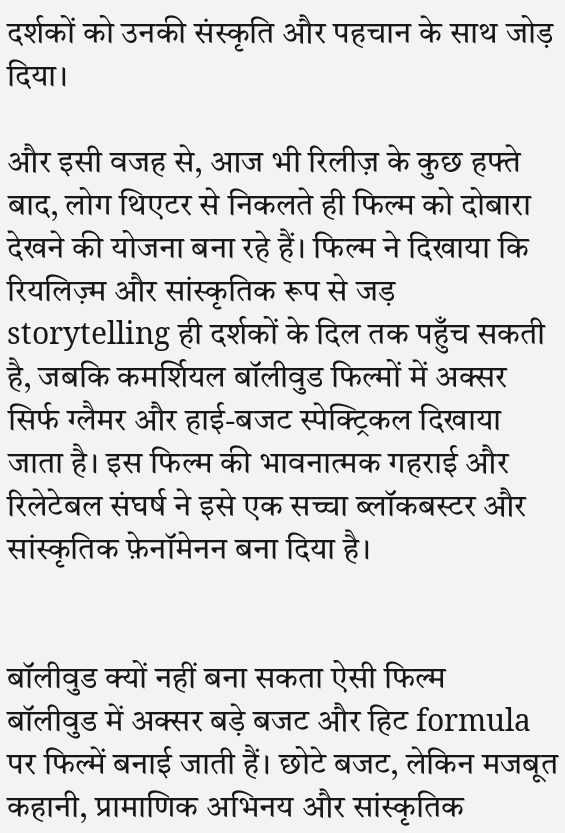दर्शकों को उनकी संस्कृति और पहचान के साथ जोड़ दिया।

और इसी वजह से, आज भी रिलीज़ के कुछ हफ्ते बाद, लोग थिएटर से निकलते ही फिल्म को दोबारा देखने की योजना बना रहे हैं। फिल्म ने दिखाया कि रियलिज़्म और सांस्कृतिक रूप से जड़ storytelling ही दर्शकों के दिल तक पहुँच सकती है, जबकि कमर्शियल बॉलीवुड फिल्मों में अक्सर सिर्फ ग्लैमर और हाई-बजट स्पेक्ट्रिकल दिखाया जाता है। इस फिल्म की भावनात्मक गहराई और रिलेटेबल संघर्ष ने इसे एक सच्चा ब्लॉकबस्टर और सांस्कृतिक फ़ेनॉमेनन बना दिया है।


बॉलीवुड क्यों नहीं बना सकता ऐसी फिल्म
बॉलीवुड में अक्सर बड़े बजट और हिट formula पर फिल्में बनाई जाती हैं। छोटे बजट, लेकिन मजबूत कहानी, प्रामाणिक अभिनय और सांस्कृतिक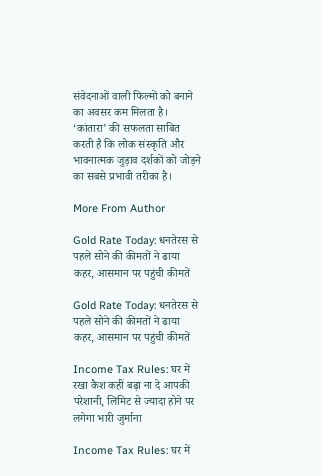संवेदनाओं वाली फिल्मों को बनाने का अवसर कम मिलता है। ‘कांतारा’ की सफलता साबित करती है कि लोक संस्कृति और भावनात्मक जुड़ाव दर्शकों को जोड़ने का सबसे प्रभावी तरीका है।

More From Author

Gold Rate Today: धनतेरस से पहले सोने की कीमतों ने ढाया कहर, आसमान पर पहुंची कीमतें

Gold Rate Today: धनतेरस से पहले सोने की कीमतों ने ढाया कहर, आसमान पर पहुंची कीमतें

Income Tax Rules: घर में रखा कैश कहीं बढ़ा ना दे आपकी परेशानी, लिमिट से ज्यादा होने पर लगेगा भारी जुर्माना

Income Tax Rules: घर में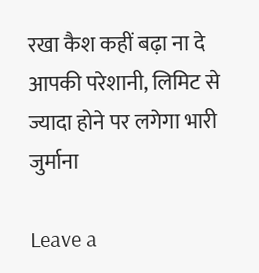रखा कैश कहीं बढ़ा ना दे आपकी परेशानी, लिमिट से ज्यादा होने पर लगेगा भारी जुर्माना

Leave a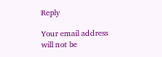Reply

Your email address will not be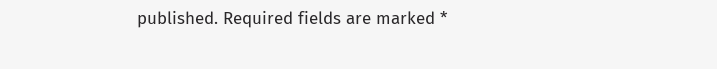published. Required fields are marked *